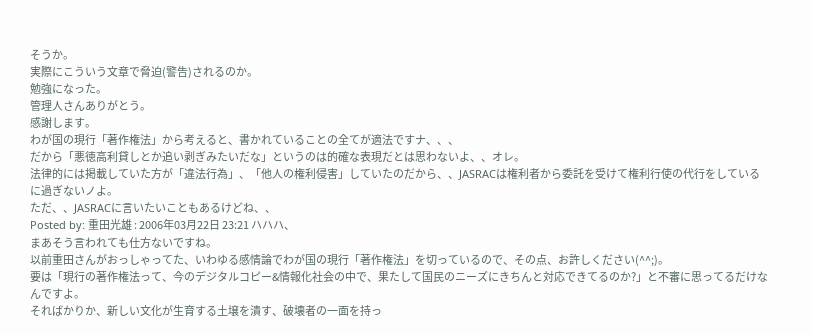そうか。
実際にこういう文章で脅迫(警告)されるのか。
勉強になった。
管理人さんありがとう。
感謝します。
わが国の現行「著作権法」から考えると、書かれていることの全てが適法ですナ、、、
だから「悪徳高利貸しとか追い剥ぎみたいだな」というのは的確な表現だとは思わないよ、、オレ。
法律的には掲載していた方が「違法行為」、「他人の権利侵害」していたのだから、、JASRACは権利者から委託を受けて権利行使の代行をしているに過ぎないノよ。
ただ、、JASRACに言いたいこともあるけどね、、
Posted by: 重田光雄 : 2006年03月22日 23:21 ハハハ、
まあそう言われても仕方ないですね。
以前重田さんがおっしゃってた、いわゆる感情論でわが国の現行「著作権法」を切っているので、その点、お許しください(^^;)。
要は「現行の著作権法って、今のデジタルコピー&情報化社会の中で、果たして国民のニーズにきちんと対応できてるのか?」と不審に思ってるだけなんですよ。
そればかりか、新しい文化が生育する土壌を潰す、破壊者の一面を持っ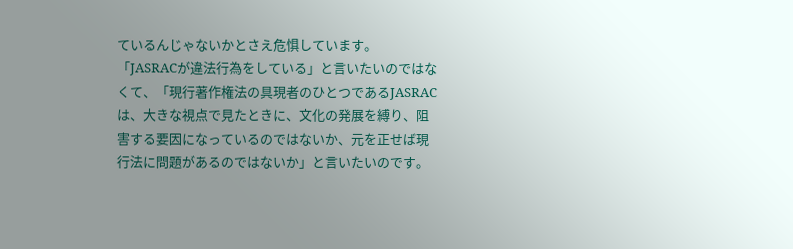ているんじゃないかとさえ危惧しています。
「JASRACが違法行為をしている」と言いたいのではなくて、「現行著作権法の具現者のひとつであるJASRACは、大きな視点で見たときに、文化の発展を縛り、阻害する要因になっているのではないか、元を正せば現行法に問題があるのではないか」と言いたいのです。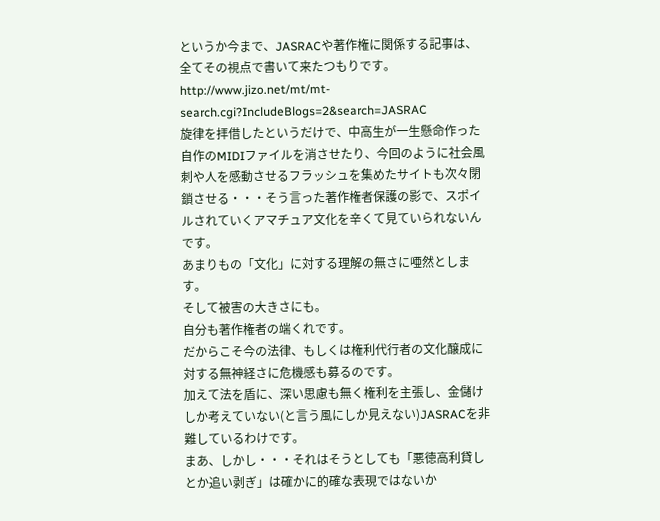というか今まで、JASRACや著作権に関係する記事は、全てその視点で書いて来たつもりです。
http://www.jizo.net/mt/mt-search.cgi?IncludeBlogs=2&search=JASRAC
旋律を拝借したというだけで、中高生が一生懸命作った自作のMIDIファイルを消させたり、今回のように社会風刺や人を感動させるフラッシュを集めたサイトも次々閉鎖させる・・・そう言った著作権者保護の影で、スポイルされていくアマチュア文化を辛くて見ていられないんです。
あまりもの「文化」に対する理解の無さに唖然とします。
そして被害の大きさにも。
自分も著作権者の端くれです。
だからこそ今の法律、もしくは権利代行者の文化醸成に対する無神経さに危機感も募るのです。
加えて法を盾に、深い思慮も無く権利を主張し、金儲けしか考えていない(と言う風にしか見えない)JASRACを非難しているわけです。
まあ、しかし・・・それはそうとしても「悪徳高利貸しとか追い剥ぎ」は確かに的確な表現ではないか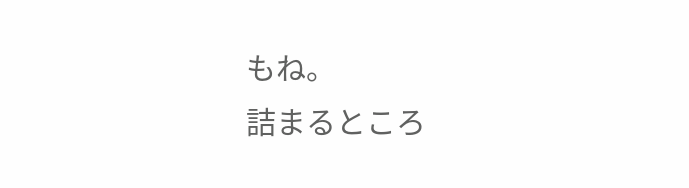もね。
詰まるところ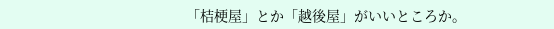「桔梗屋」とか「越後屋」がいいところか。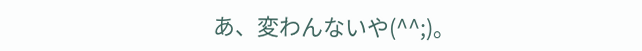あ、変わんないや(^^;)。